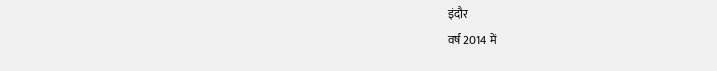इंदौर
वर्ष 2014 में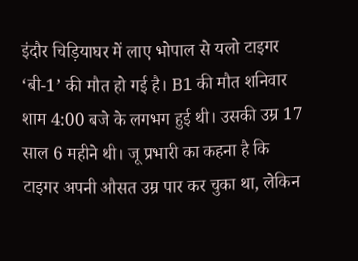इंदौर चिड़ियाघर में लाए भोपाल से यलो टाइगर ‘बी-1’ की मौत हो गई है। B1 की मौत शनिवार शाम 4:00 बजे के लगभग हुई थी। उसकी उम्र 17 साल 6 महीने थी। जू प्रभारी का कहना है कि टाइगर अपनी औसत उम्र पार कर चुका था, लेकिन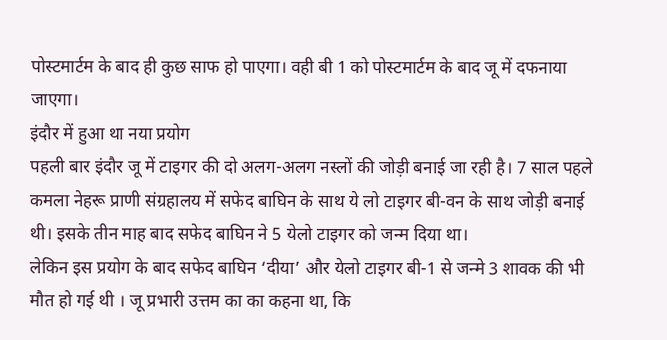पोस्टमार्टम के बाद ही कुछ साफ हो पाएगा। वही बी 1 को पोस्टमार्टम के बाद जू में दफनाया जाएगा।
इंदौर में हुआ था नया प्रयोग
पहली बार इंदौर जू में टाइगर की दो अलग-अलग नस्लों की जोड़ी बनाई जा रही है। 7 साल पहले कमला नेहरू प्राणी संग्रहालय में सफेद बाघिन के साथ ये लो टाइगर बी-वन के साथ जोड़ी बनाई थी। इसके तीन माह बाद सफेद बाघिन ने 5 येलो टाइगर को जन्म दिया था।
लेकिन इस प्रयोग के बाद सफेद बाघिन ‘दीया’ और येलो टाइगर बी-1 से जन्मे 3 शावक की भी मौत हो गई थी । जू प्रभारी उत्तम का का कहना था, कि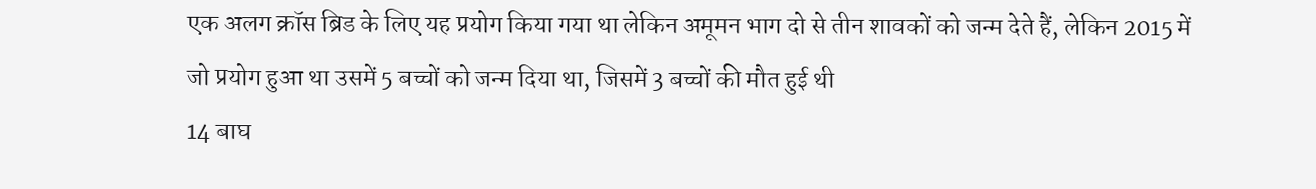एक अलग क्रॉस ब्रिड के लिए यह प्रयोग किया गया था लेकिन अमूमन भाग दो से तीन शावकों को जन्म देते हैं, लेकिन 2015 में जो प्रयोग हुआ था उसमें 5 बच्चों को जन्म दिया था, जिसमें 3 बच्चों की मौत हुई थी
14 बाघ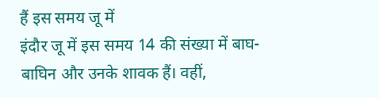हैं इस समय जू में
इंदौर जू में इस समय 14 की संख्या में बाघ-बाघिन और उनके शावक हैं। वहीं,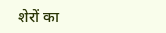शेरों का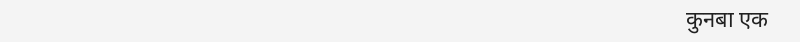कुनबा एक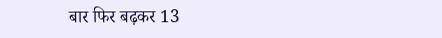बार फिर बढ़कर 13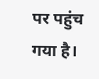पर पहुंच गया है।